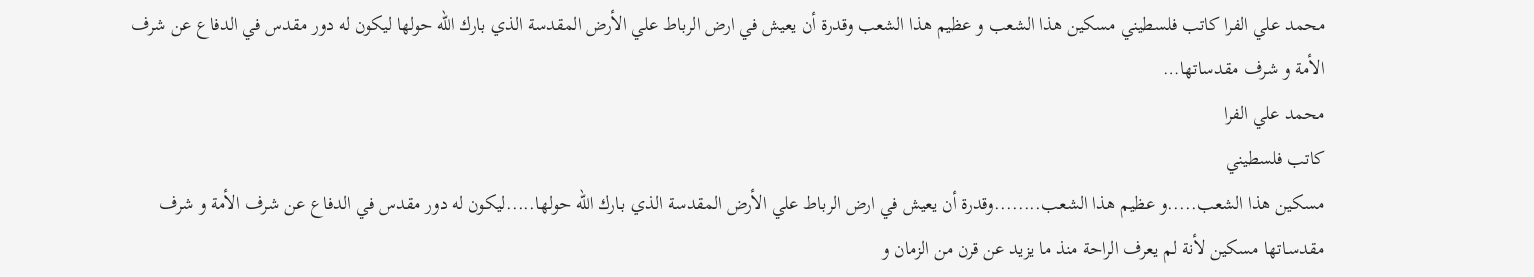محمد علي الفرا كاتب فلسطيني مسكين هذا الشعب و عظيم هذا الشعب وقدرة أن يعيش في ارض الرباط علي الأرض المقدسة الذي بارك الله حولها ليكون له دور مقدس في الدفاع عن شرف الأمة و شرف مقدساتها…
محمد علي الفرا
كاتب فلسطيني
مسكين هذا الشعب.....و عظيم هذا الشعب........وقدرة أن يعيش في ارض الرباط علي الأرض المقدسة الذي بـارك الله حولها.....ليكون له دور مقدس في الدفاع عن شرف الأمة و شرف مقدسـاتها مسكين لأنة لم يعرف الراحة منذ ما يزيد عن قرن من الزمان و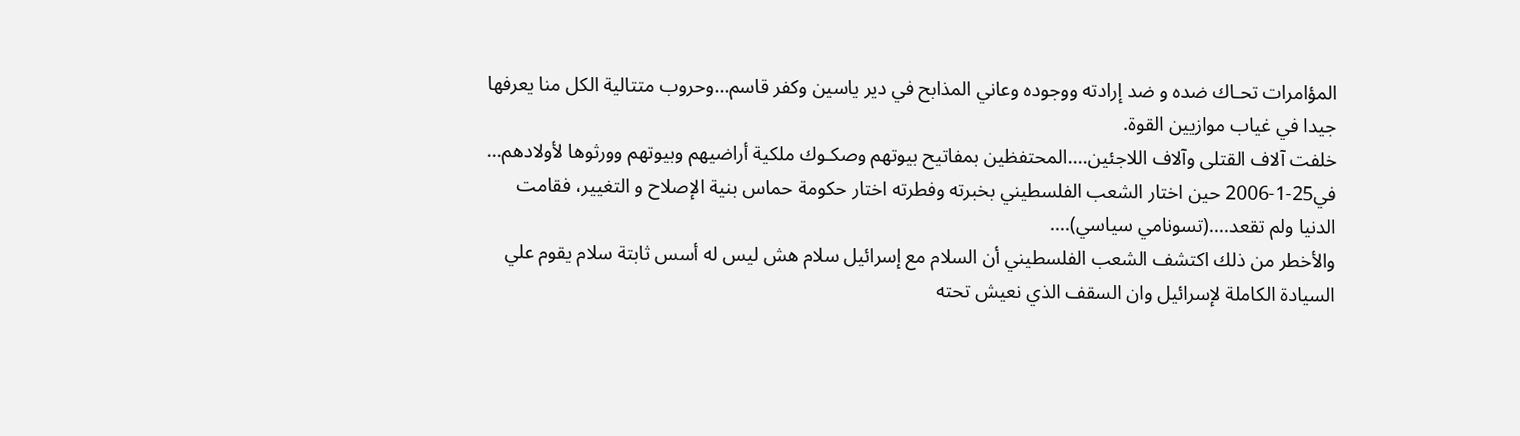المؤامرات تحـاك ضده و ضد إرادته ووجوده وعاني المذابح في دير ياسين وكفر قاسم...وحروب متتالية الكل منا يعرفها جيدا في غياب موازيين القوة.
خلفت آلاف القتلى وآلاف اللاجئين....المحتفظين بمفاتيح بيوتهم وصكـوك ملكية أراضيهم وبيوتهم وورثوها لأولادهم...
في25-1-2006 حين اختار الشعب الفلسطيني بخبرته وفطرته اختار حكومة حماس بنية الإصلاح و التغيير، فقامت الدنيا ولم تقعد....(تسونامي سياسي)....
والأخطر من ذلك اكتشف الشعب الفلسطيني أن السلام مع إسرائيل سلام هش ليس له أسس ثابتة سلام يقوم علي السيادة الكاملة لإسرائيل وان السقف الذي نعيش تحته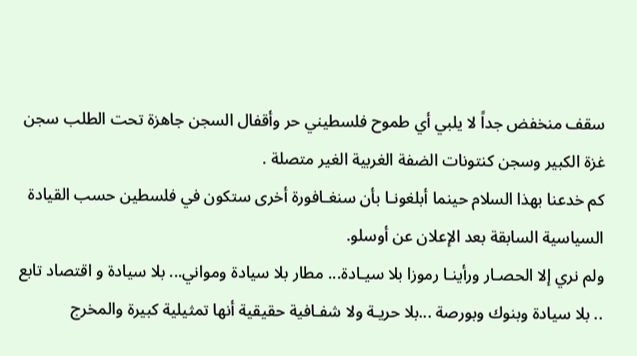سقف منخفض جداً لا يلبي أي طموح فلسطيني حر وأقفال السجن جاهزة تحت الطلب سجن غزة الكبير وسجن كنتونات الضفة الغربية الغير متصلة .
كم خدعنا بهذا السلام حينما أبلغونـا بأن سنغـافورة أخرى ستكون في فلسطين حسب القيادة السياسية السابقة بعد الإعلان عن أوسلو.
ولم نري إلا الحصـار ورأينـا رموزا بلا سيـادة... مطار بلا سيادة ومواني... بلا سيادة و اقتصاد تابع .. بلا سيادة وبنوك وبورصة ...بلا حريـة ولا شفـافية حقيقية أنها تمثيلية كبيرة والمخرج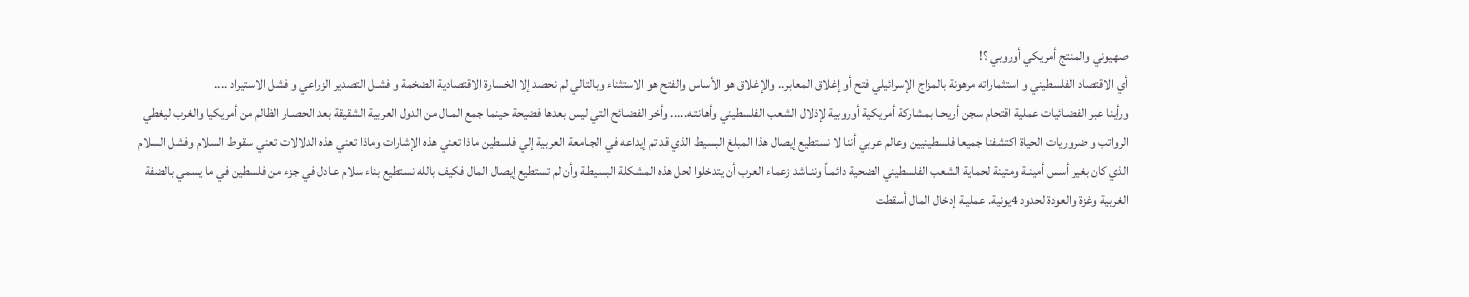صهيوني والمنتج أمريكي أوروبي ؟!
أي الاقتصاد الفلسطيني و استثماراته مرهونة بالمزاج الإسرائيلي فتح أو إغلاق المعابر.. والإغلاق هو الأساس والفتح هو الاستثناء وبالتالي لم نحصد إلا الخسارة الاقتصادية الضخمة و فشـل التصدير الزراعي و فشل الاستيراد ....
ورأينا عبر الفضـائيات عملية اقتحام سجن أريحـا بمشاركة أمريكية أوروبية لإذلال الشعب الفلسطيني وأهانتـه..... وأخر الفضـائح التي ليس بعدها فضيحة حينما جمع المـال من الدول العربية الشقيقة بعد الحصـار الظالم من أمريكيا والغرب ليغطي الرواتب و ضروريات الحياة اكتشفنا جميعا فلسطينيين وعالم عربي أننا لا نستطيع إيصال هذا المبلغ البسيط الذي قد تم إيداعه في الجـامعة العربية إلي فلسطين ماذا تعني هذه الإشارات وماذا تعني هذه الدلالات تعني سقوط السلام وفشل السلام الذي كان بغير أسس أمينـة ومتينة لحماية الشعب الفلسطيني الضحية دائمـاً وننـاشد زعماء العرب أن يتدخلوا لحل هذه المشكلة البسيطـة وأن لم تستطيع إيصال المال فكيف بالله نستطيع بناء سلام عـادل في جزء من فلسطين في ما يسمي بالضفة الغربية وغزة والعودة لحدود 4يونية. عمليـة إدخال المال أسقطت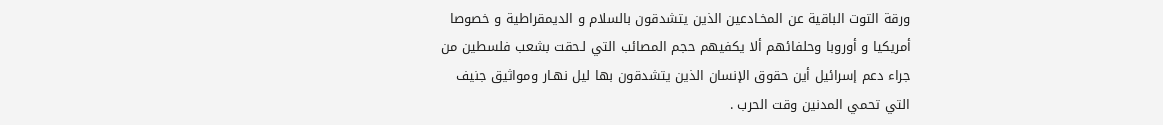ورقة التوت الباقية عن المخـادعين الذين يتشدقون بالسلام و الديمقراطية و خصوصا أمريكيا و أوروبا وحلفائهم ألا يكفيهم حجم المصائب التي لـحقت بشعب فلسطين من جراء دعم إسرائيل أين حقوق الإنسان الذين يتشدقون بها ليل نهـار ومواثيق جنيف التي تحمي المدنين وقت الحرب .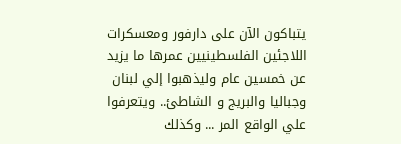يتباكون الآن على دارفور ومعسكرات اللاجئين الفلسطينيين عمرها ما يزيد عن خمسين عام وليذهبوا إلي لبنان وجباليا والبريج و الشاطئ.. ويتعرفوا علي الواقع المر ... وكذلك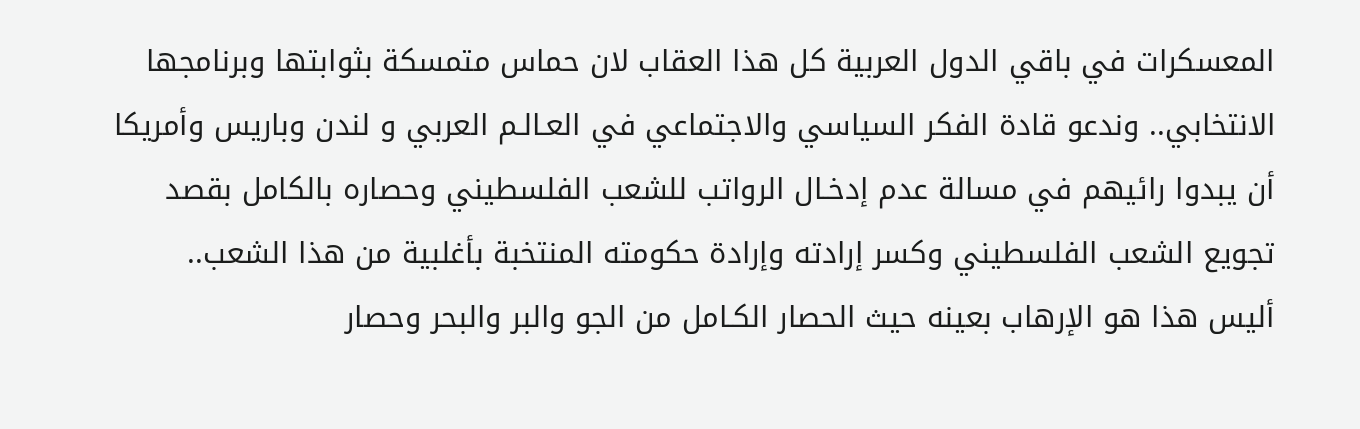المعسكرات في باقي الدول العربية كل هذا العقاب لان حماس متمسكة بثوابتها وبرنامجها الانتخابي.. وندعو قادة الفكر السياسي والاجتماعي في العـالـم العربي و لندن وباريس وأمريكا أن يبدوا رائيهم في مسالة عدم إدخـال الرواتب للشعب الفلسطيني وحصاره بالكامل بقصد تجويع الشعب الفلسطيني وكسر إرادته وإرادة حكومته المنتخبة بأغلبية من هذا الشعب..
أليس هذا هو الإرهاب بعينه حيث الحصار الكـامل من الجو والبر والبحر وحصار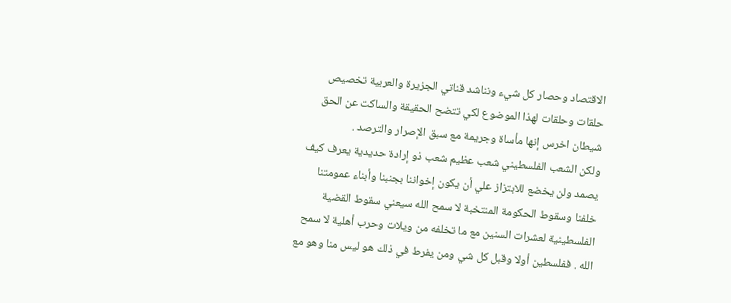الاقتصاد وحصار كل شيء ونناشد قناتي الجزيرة والعربية تخصيص حلقات وحلقات لهذا الموضوع لكي تتضح الحقيقة والساكت عن الحق شيطان اخرس إنها مأساة وجريمة مع سبق الإصرار والترصد .
ولكن الشعب الفلسطيني شعب عظيم شعب ذو إرادة حديدية يعرف كيف يصمد ولن يخضع للابتزاز علي أن يكون إخواننا بجنبنا وأبناء عمومتنا خلفنا وسقوط الحكومة المنتخبة لا سمح الله سيعني سقوط القضية الفلسطينية لعشرات السنين مع ما تخلفه من ويلات وحرب أهلية لا سمح الله . ففلسطين أولا وقبل كل شي ومن يفرط في ذلك هو ليس منا وهو مع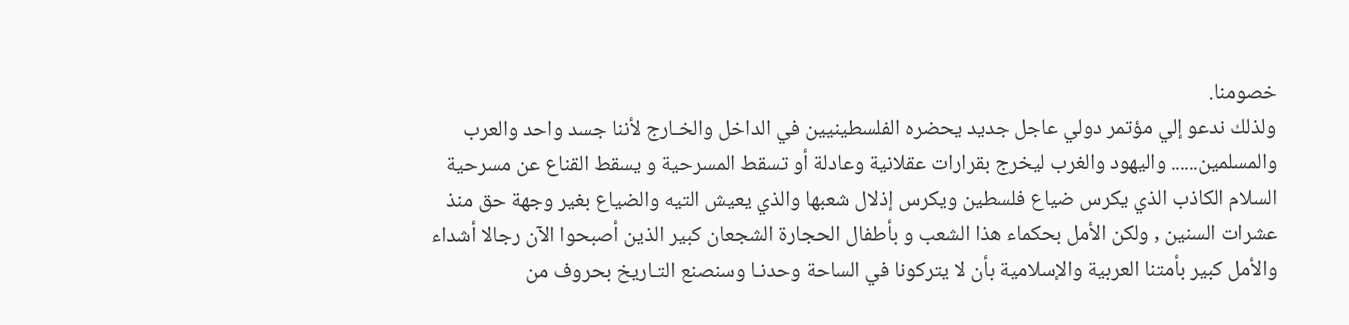خصومنا.
ولذلك ندعو إلي مؤتمر دولي عاجل جديد يحضره الفلسطينيين في الداخل والخـارج لأننا جسد واحد والعرب والمسلمين...... واليهود والغرب ليخرج بقرارات عقلانية وعادلة أو تسقط المسرحية و يسقط القناع عن مسرحية السلام الكاذب الذي يكرس ضياع فلسطين ويكرس إذلال شعبها والذي يعيش التيه والضياع بغير وجهة حق منذ عشرات السنين , ولكن الأمل بحكماء هذا الشعب و بأطفال الحجارة الشجعان كبير الذين أصبحوا الآن رجالا أشداء والأمل كبير بأمتنا العربية والإسلامية بأن لا يتركونا في الساحة وحدنـا وسنصنع التـاريخ بحروف من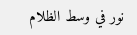نور في وسط الظلام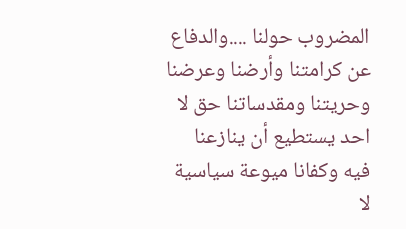المضروب حولنا ....والدفاع عن كرامتنا وأرضنا وعرضنا وحريتنا ومقدساتنا حق لا احد يستطيع أن ينازعنا فيه وكفانا ميوعة سياسية لا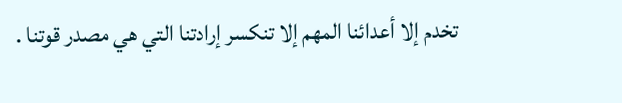تخدم إلا أعدائنا المهم إلا تنكسر إرادتنا التي هي مصدر قوتنا .